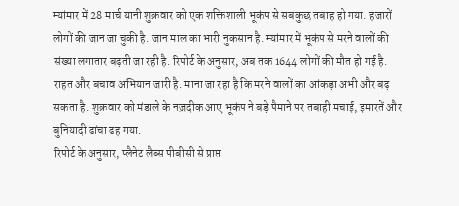म्यांमार में 28 मार्च यानी शुक्रवार को एक शक्तिशाली भूकंप से सबकुछ तबाह हो गया. हजारों लोगों की जान जा चुकी है. जान माल का भारी नुकसान है. म्यांमार में भूकंप से मरने वालों की संख्या लगातार बढ़ती जा रही है. रिपोर्ट के अनुसार, अब तक 1644 लोगों की मौत हो गई है. राहत और बचाव अभियान जारी है. माना जा रहा है कि मरने वालों का आंकड़ा अभी और बढ़ सकता है. शुक्रवार को मंडाले के नज़दीक आए भूकंप ने बड़े पैमाने पर तबाही मचाई, इमारतें और बुनियादी ढांचा ढह गया.
रिपोर्ट के अनुसार, प्लैनेट लैब्स पीबीसी से प्राप्त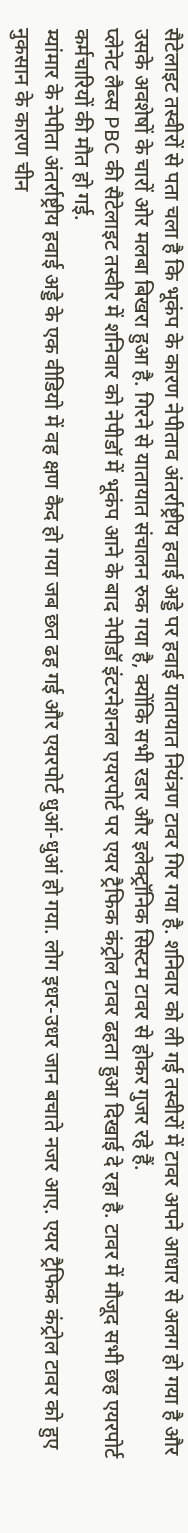सैटेलाइट तस्वीरों से पता चला है कि भूकंप के कारण नेपीताव अंतर्राष्ट्रीय हवाई अड्डे पर हवाई यातायात नियंत्रण टावर गिर गया है. शनिवार को ली गई तस्वीरों में टावर अपने आधार से अलग हो गया है और उसके अवशेषों के चारों ओर मलबा बिखरा हुआ है. गिरने से यातायात संचालन रुक गया है, क्योंकि सभी रडार और इलेक्ट्रॉनिक सिस्टम टावर से होकर गुजर रहे हैं.
प्लेनेट लैब्स PBC की सैटेलाइट तस्वीर में शनिवार को नेपीडॉ में भूकंप आने के बाद नेपीडॉ इंटरनेशनल एयरपोर्ट पर एयर ट्रैफिक कंट्रोल टावर ढहता हुआ दिखाई दे रहा है. टावर में मौजूद सभी छह एयरपोर्ट कर्मचारियों की मौत हो गई.
म्यांमार के नेपीता अंतर्राष्ट्रीय हवाई अड्डे के एक वीडियो में वह क्षण कैद हो गया जब छत ढह गई और एयरपोर्ट धुआं-धुआं हो गया. लोग इधर-उधर जान बचाते नजर आए. एयर ट्रैफिक कंट्रोल टावर को हुए नुकसान के कारण चीन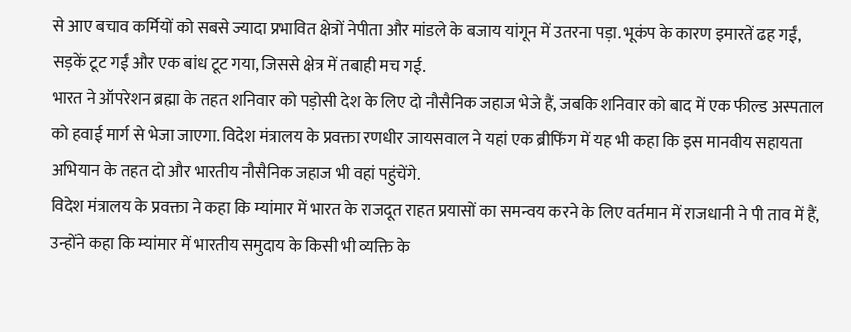से आए बचाव कर्मियों को सबसे ज्यादा प्रभावित क्षेत्रों नेपीता और मांडले के बजाय यांगून में उतरना पड़ा. भूकंप के कारण इमारतें ढह गईं, सड़कें टूट गईं और एक बांध टूट गया, जिससे क्षेत्र में तबाही मच गई.
भारत ने ऑपरेशन ब्रह्मा के तहत शनिवार को पड़ोसी देश के लिए दो नौसैनिक जहाज भेजे हैं, जबकि शनिवार को बाद में एक फील्ड अस्पताल को हवाई मार्ग से भेजा जाएगा. विदेश मंत्रालय के प्रवक्ता रणधीर जायसवाल ने यहां एक ब्रीफिंग में यह भी कहा कि इस मानवीय सहायता अभियान के तहत दो और भारतीय नौसैनिक जहाज भी वहां पहुंचेंगे.
विदेश मंत्रालय के प्रवक्ता ने कहा कि म्यांमार में भारत के राजदूत राहत प्रयासों का समन्वय करने के लिए वर्तमान में राजधानी ने पी ताव में हैं, उन्होंने कहा कि म्यांमार में भारतीय समुदाय के किसी भी व्यक्ति के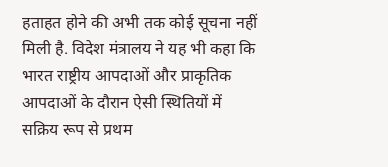हताहत होने की अभी तक कोई सूचना नहीं मिली है. विदेश मंत्रालय ने यह भी कहा कि भारत राष्ट्रीय आपदाओं और प्राकृतिक आपदाओं के दौरान ऐसी स्थितियों में सक्रिय रूप से प्रथम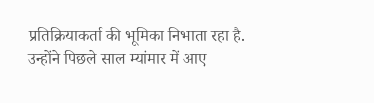प्रतिक्रियाकर्ता की भूमिका निभाता रहा है. उन्होंने पिछले साल म्यांमार में आए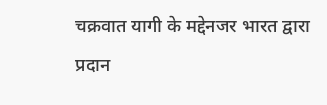चक्रवात यागी के मद्देनजर भारत द्वारा प्रदान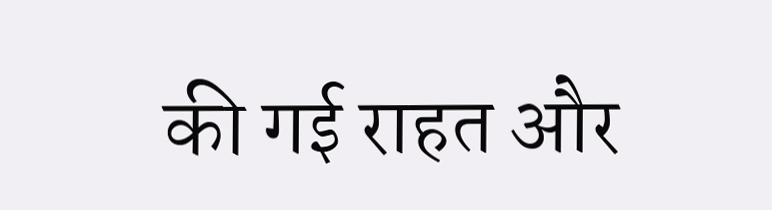की गई राहत और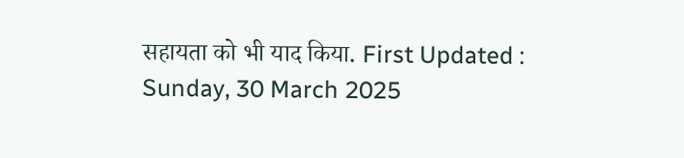सहायता को भी याद किया. First Updated : Sunday, 30 March 2025